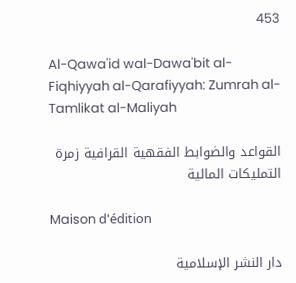453

Al-Qawa'id wal-Dawa'bit al-Fiqhiyyah al-Qarafiyyah: Zumrah al-Tamlikat al-Maliyah

القواعد والضوابط الفقهية القرافية زمرة التمليكات المالية

Maison d'édition

دار النشر الإسلامية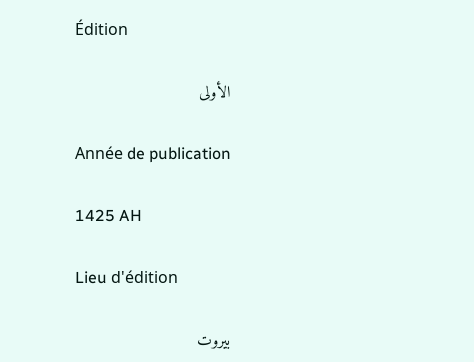Édition

الأولى

Année de publication

1425 AH

Lieu d'édition

بيروت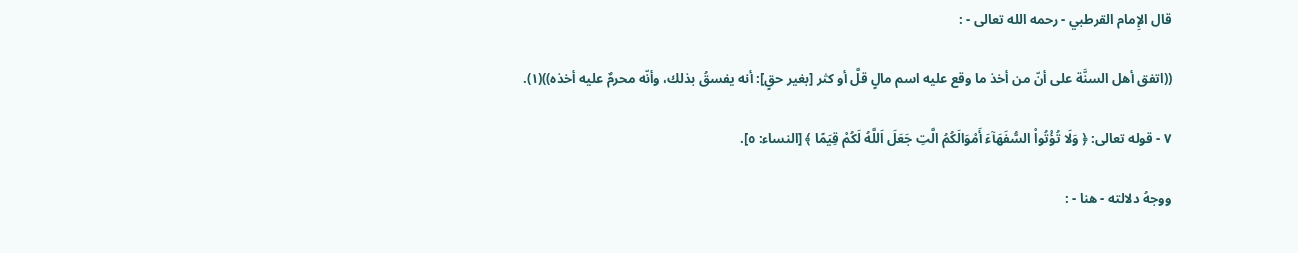قال الإِمام القرطبي - رحمه الله تعالى - :

((اتفق أهل السنَّة على أنّ من أخذ ما وقع عليه اسم مالٍ قلَّ أو كثر [بغير حقٍ]: أنه يفسقُ بذلك، وأنّه محرمٌ عليه أخذه))(١).

٧ - قوله تعالى: ﴿ وَلَا تُؤْتُواْ السُّفَهَآءَ أَمْوَالَكُمُ الَّتِ جَعَلَ اَللَّهُ لَكُمْ قِيَمًا ﴾ [النساء: ٥].

ووجهُ دلالته - هنا - :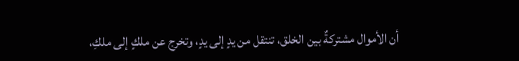أن الأموال مشتركةٌ بين الخلق، تنتقل من يدٍ إلى يدٍ، وتخرج عن ملكٍ إلى ملكِ،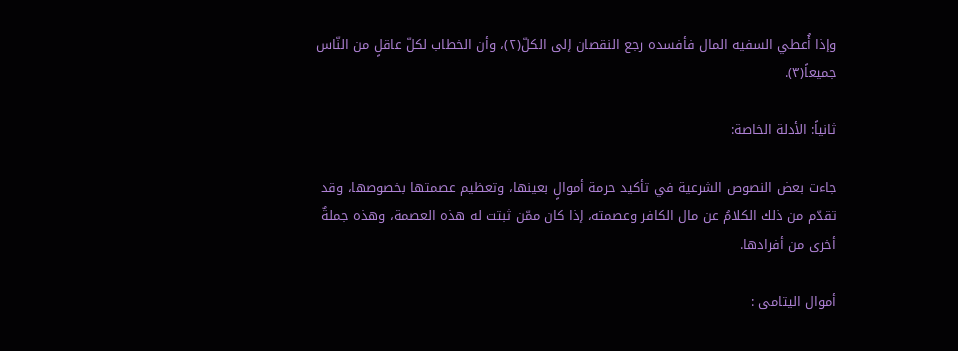وإذا أُعطي السفيه المال فأفسده رجع النقصان إلى الكلّ(٢)، وأن الخطاب لكلّ عاقلٍ من النّاس جميعاً(٣).

ثانياً: الأدلة الخاصة:

جاءت بعض النصوص الشرعية في تأكيد حرمة أموالٍ بعينها، وتعظيم عصمتها بخصوصها، وقد تقدّم من ذلك الكلامُ عن مال الكافر وعصمته، إذا كان ممّن ثبتت له هذه العصمة، وهذه جملةٌ أخرى من أفرادها.

أموال اليتامى :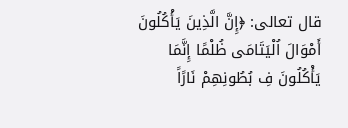قال تعالى: ﴿إِنَّ الَّذِينَ يَأْكُلُونَ أَمْوَالَ اُلْيَتَامَى ظُلْمًا إِنَّمَا يَأْكُلُونَ فِ بُطُونِهِمْ نَارًاً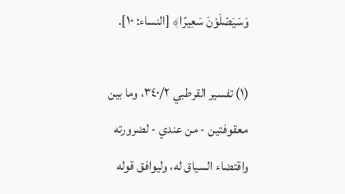وَسَيَصْلَوْنَ سَعِيرًا﴾ [النساء: ١٠].

(١) تفسير القرطبي ٣٤٠/٢، وما بين معقوفتين - من عندي - لضرورته واقتضاء السياق له، وليوافق قوله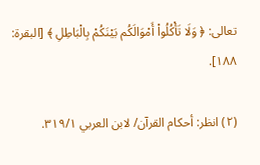تعالى: ﴿ وَلَا تَأْكُلُواْ أَمْوَالَكُم بَيْنَكُمْ بِالْبَاطِلِ ﴾ [البقرة: ١٨٨].

(٢) انظر: أحكام القرآن/ لابن العربي ٣١٩/١.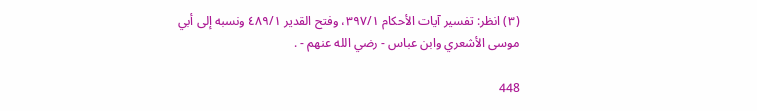(٣) انظر: تفسير آيات الأحكام ٣٩٧/١، وفتح القدير ٤٨٩/١ ونسبه إلى أبي موسى الأشعري وابن عباس - رضي الله عنهم - .

448